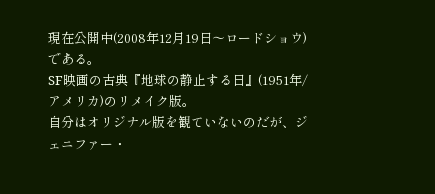現在公開中(2008年12月19日〜ロードショウ)である。
SF映画の古典『地球の静止する日』(1951年/アメリカ)のリメイク版。
自分はオリジナル版を観ていないのだが、ジェニファー・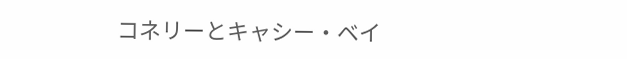コネリーとキャシー・ベイ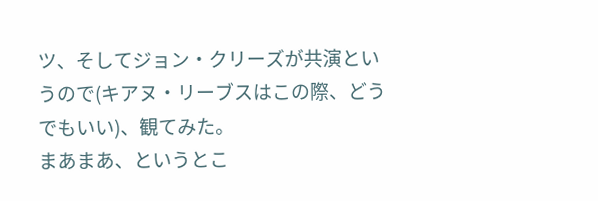ツ、そしてジョン・クリーズが共演というので(キアヌ・リーブスはこの際、どうでもいい)、観てみた。
まあまあ、というとこ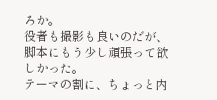ろか。
役者も撮影も良いのだが、脚本にもう少し頑張って欲しかった。
テーマの割に、ちょっと内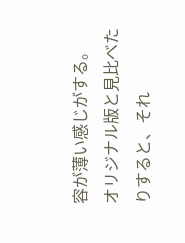容が薄い感じがする。
オリジナル版と見比べたりすると、それ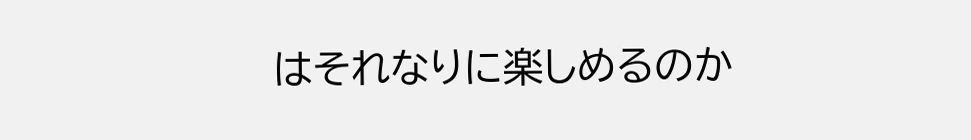はそれなりに楽しめるのか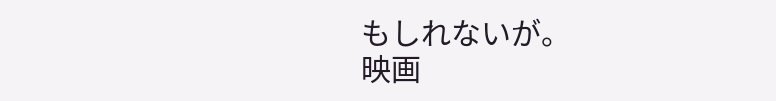もしれないが。
映画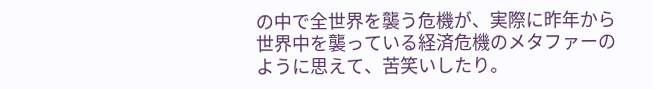の中で全世界を襲う危機が、実際に昨年から世界中を襲っている経済危機のメタファーのように思えて、苦笑いしたり。